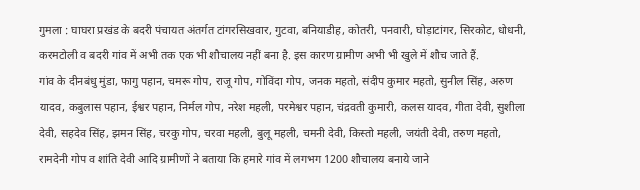गुमला : घाघरा प्रखंड के बदरी पंचायत अंतर्गत टांगरसिखवार, गुटवा, बनियाडीह, कोतरी, पनवारी, घोड़ाटांगर, सिरकोट, धोधनी, करमटोली व बदरी गांव में अभी तक एक भी शौचालय नहीं बना है. इस कारण ग्रामीण अभी भी खुले में शौच जाते हैं.
गांव के दीनबंधु मुंडा, फागु पहान, चमरू गोप, राजू गोप, गोविंदा गोप, जनक महतो, संदीप कुमार महतो, सुनील सिंह, अरुण यादव, कबुलास पहान, ईश्वर पहान, निर्मल गोप, नरेश महली, परमेश्वर पहान, चंद्रवती कुमारी, कलस यादव, गीता देवी, सुशीला देवी, सहदेव सिंह, झमन सिंह, चरकु गोप, चरवा महली, बुलू महली, चमनी देवी, किस्तो महली, जयंती देवी, तरुण महतो, रामदेनी गोप व शांति देवी आदि ग्रामीणों ने बताया कि हमारे गांव में लगभग 1200 शौचालय बनाये जाने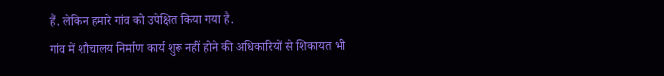हैं. लेकिन हमारे गांव को उपेक्षित किया गया है.
गांव में शौचालय निर्माण कार्य शुरू नहीं होने की अधिकारियों से शिकायत भी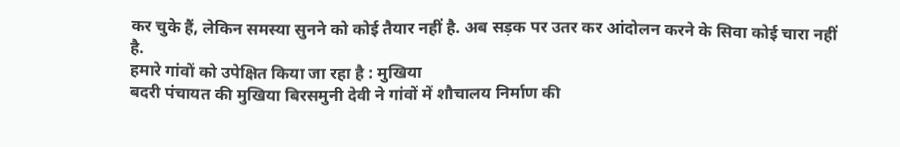कर चुके हैं, लेकिन समस्या सुनने को कोई तैयार नहीं है. अब सड़क पर उतर कर आंदोलन करने के सिवा कोई चारा नहीं है.
हमारे गांवों को उपेक्षित किया जा रहा है : मुखिया
बदरी पंचायत की मुखिया बिरसमुनी देवी ने गांवों में शौचालय निर्माण की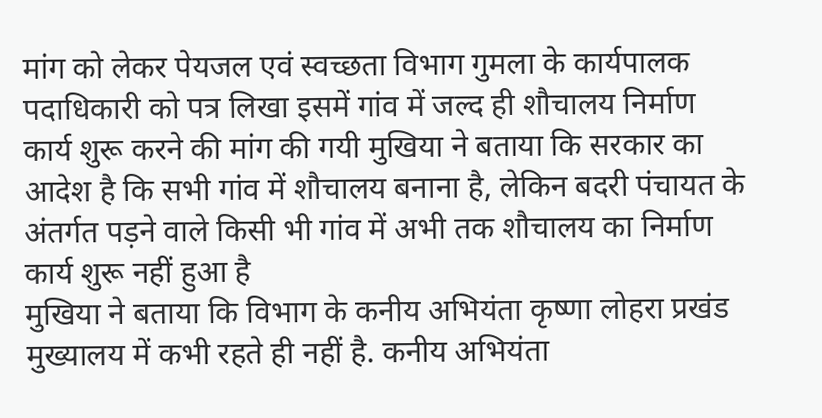मांग को लेकर पेयजल एवं स्वच्छता विभाग गुमला के कार्यपालक पदाधिकारी को पत्र लिखा इसमें गांव में जल्द ही शौचालय निर्माण कार्य शुरू करने की मांग की गयी मुखिया ने बताया कि सरकार का आदेश है कि सभी गांव में शौचालय बनाना है, लेकिन बदरी पंचायत के अंतर्गत पड़ने वाले किसी भी गांव में अभी तक शौचालय का निर्माण कार्य शुरू नहीं हुआ है
मुखिया ने बताया कि विभाग के कनीय अभियंता कृष्णा लोहरा प्रखंड मुख्यालय में कभी रहते ही नहीं है. कनीय अभियंता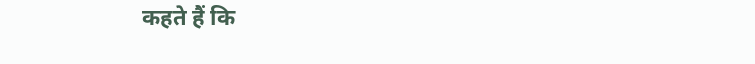कहते हैं कि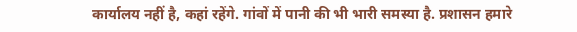कार्यालय नहीं है, कहां रहेंगे. गांवों में पानी की भी भारी समस्या है. प्रशासन हमारे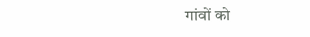गांवों को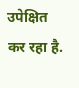उपेक्षित कर रहा है.